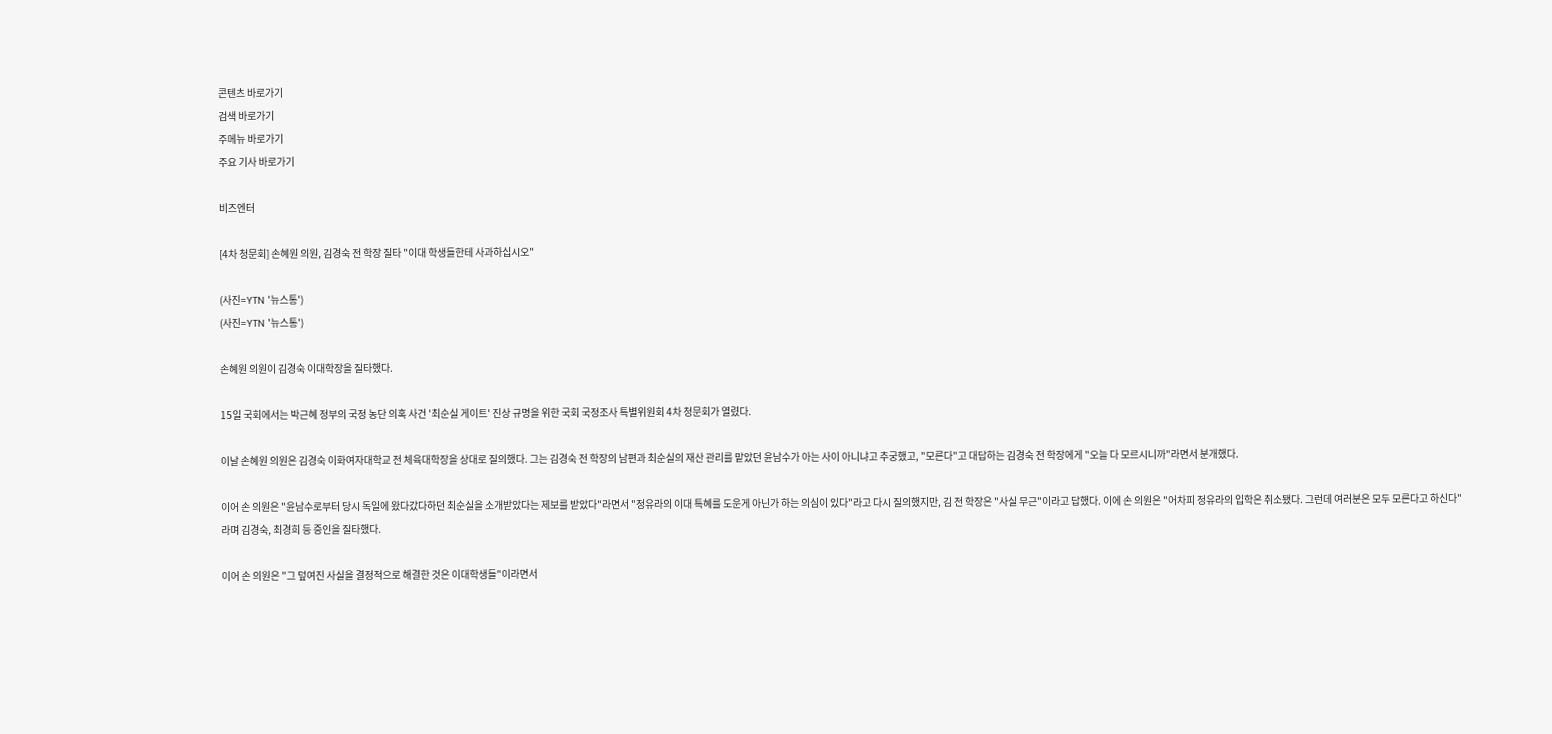콘텐츠 바로가기
검색 바로가기
주메뉴 바로가기
주요 기사 바로가기

비즈엔터

[4차 청문회] 손혜원 의원, 김경숙 전 학장 질타 "이대 학생들한테 사과하십시오"

(사진=YTN '뉴스통')
(사진=YTN '뉴스통')

손혜원 의원이 김경숙 이대학장을 질타했다.

15일 국회에서는 박근혜 정부의 국정 농단 의혹 사건 '최순실 게이트' 진상 규명을 위한 국회 국정조사 특별위원회 4차 청문회가 열렸다.

이날 손혜원 의원은 김경숙 이화여자대학교 전 체육대학장을 상대로 질의했다. 그는 김경숙 전 학장의 남편과 최순실의 재산 관리를 맡았던 윤남수가 아는 사이 아니냐고 추궁했고, "모른다"고 대답하는 김경숙 전 학장에게 "오늘 다 모르시니까"라면서 분개했다.

이어 손 의원은 "윤남수로부터 당시 독일에 왔다갔다하던 최순실을 소개받았다는 제보를 받았다"라면서 "정유라의 이대 특혜를 도운게 아닌가 하는 의심이 있다"라고 다시 질의했지만, 김 전 학장은 "사실 무근"이라고 답했다. 이에 손 의원은 "어차피 정유라의 입학은 취소됐다. 그런데 여러분은 모두 모른다고 하신다"라며 김경숙, 최경희 등 증인을 질타했다.

이어 손 의원은 "그 덮여진 사실을 결정적으로 해결한 것은 이대학생들"이라면서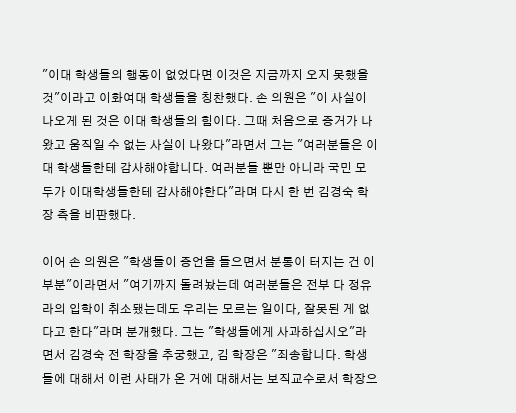"이대 학생들의 행동이 없었다면 이것은 지금까지 오지 못했을 것"이라고 이화여대 학생들을 칭찬했다. 손 의원은 "이 사실이 나오게 된 것은 이대 학생들의 힘이다. 그때 처음으로 증거가 나왔고 움직일 수 없는 사실이 나왔다"라면서 그는 "여러분들은 이대 학생들한테 감사해야합니다. 여러분들 뿐만 아니라 국민 모두가 이대학생들한테 감사해야한다"라며 다시 한 번 김경숙 학장 측을 비판했다.

이어 손 의원은 "학생들이 증언을 들으면서 분통이 터지는 건 이 부분"이라면서 "여기까지 돌려놨는데 여러분들은 전부 다 정유라의 입학이 취소됐는데도 우리는 모르는 일이다, 잘못된 게 없다고 한다"라며 분개했다. 그는 "학생들에게 사과하십시오"라면서 김경숙 전 학장을 추궁했고, 김 학장은 "죄송합니다. 학생들에 대해서 이런 사태가 온 거에 대해서는 보직교수로서 학장으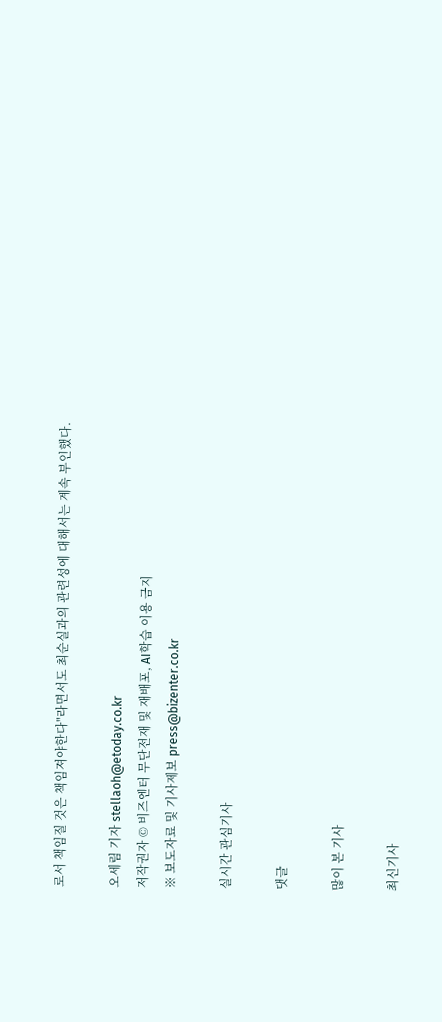로서 책임질 것은 책임져야한다"라면서도 최순실과의 관련성에 대해서는 계속 부인했다.

오세림 기자 stellaoh@etoday.co.kr
저작권자 © 비즈엔터 무단전재 및 재배포, AI학습 이용 금지
※ 보도자료 및 기사제보 press@bizenter.co.kr

실시간 관심기사

댓글

많이 본 기사

최신기사